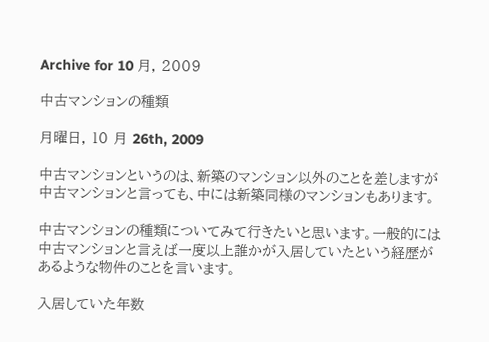Archive for 10 月, 2009

中古マンションの種類

月曜日, 10 月 26th, 2009

中古マンションというのは、新築のマンション以外のことを差しますが中古マンションと言っても、中には新築同様のマンションもあります。

中古マンションの種類についてみて行きたいと思います。一般的には中古マンションと言えば一度以上誰かが入居していたという経歴があるような物件のことを言います。

入居していた年数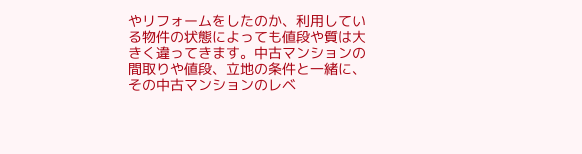やリフォームをしたのか、利用している物件の状態によっても値段や質は大きく違ってきます。中古マンションの間取りや値段、立地の条件と一緒に、その中古マンションのレベ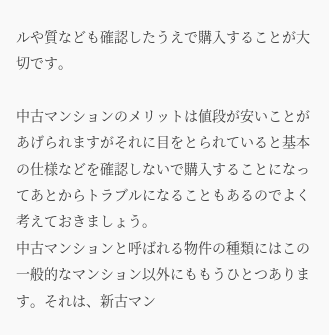ルや質なども確認したうえで購入することが大切です。

中古マンションのメリットは値段が安いことがあげられますがそれに目をとられていると基本の仕様などを確認しないで購入することになってあとからトラブルになることもあるのでよく考えておきましょう。
中古マンションと呼ばれる物件の種類にはこの一般的なマンション以外にももうひとつあります。それは、新古マン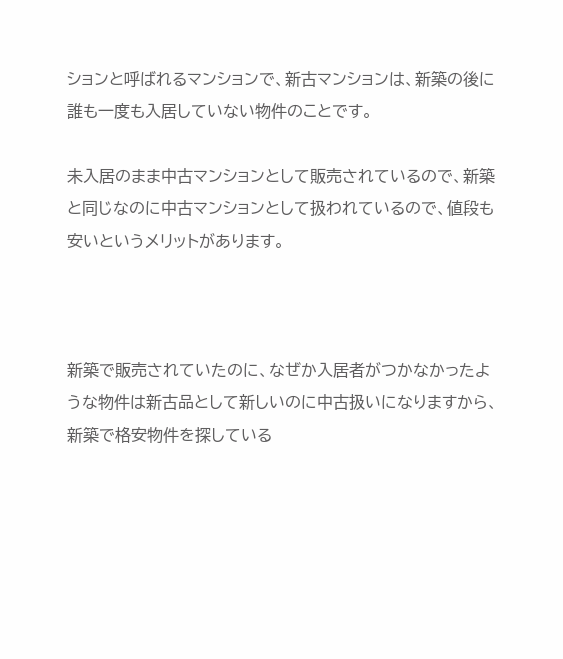ションと呼ばれるマンションで、新古マンションは、新築の後に誰も一度も入居していない物件のことです。

未入居のまま中古マンションとして販売されているので、新築と同じなのに中古マンションとして扱われているので、値段も安いというメリットがあります。



新築で販売されていたのに、なぜか入居者がつかなかったような物件は新古品として新しいのに中古扱いになりますから、新築で格安物件を探している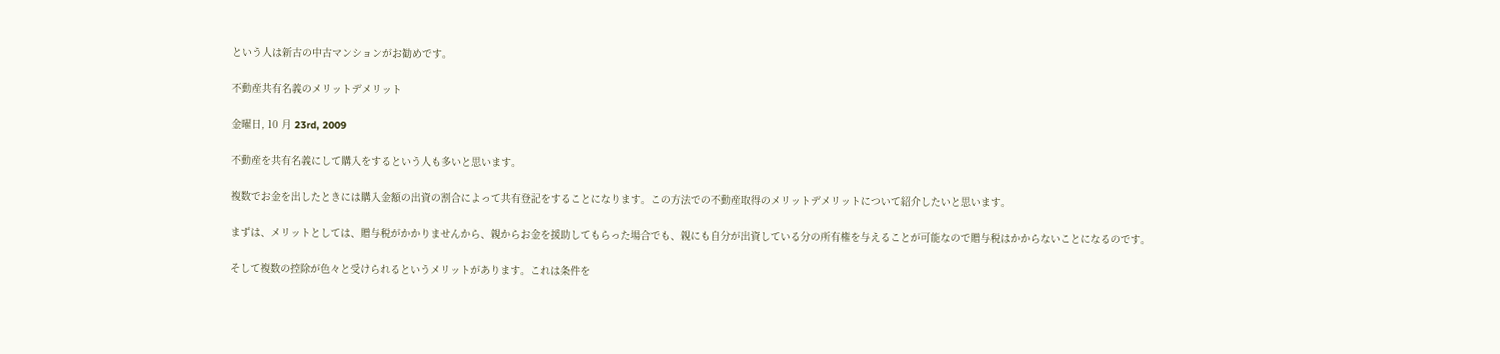という人は新古の中古マンションがお勧めです。

不動産共有名義のメリットデメリット

金曜日, 10 月 23rd, 2009

不動産を共有名義にして購入をするという人も多いと思います。

複数でお金を出したときには購入金額の出資の割合によって共有登記をすることになります。この方法での不動産取得のメリットデメリットについて紹介したいと思います。

まずは、メリットとしては、贈与税がかかりませんから、親からお金を援助してもらった場合でも、親にも自分が出資している分の所有権を与えることが可能なので贈与税はかからないことになるのです。

そして複数の控除が色々と受けられるというメリットがあります。これは条件を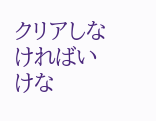クリアしなければいけな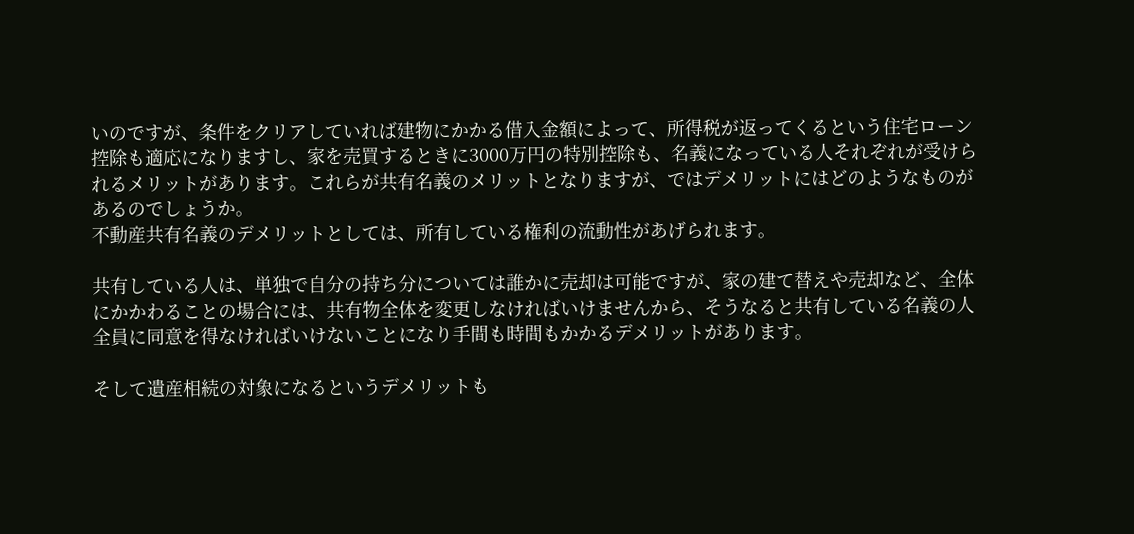いのですが、条件をクリアしていれば建物にかかる借入金額によって、所得税が返ってくるという住宅ローン控除も適応になりますし、家を売買するときに3000万円の特別控除も、名義になっている人それぞれが受けられるメリットがあります。これらが共有名義のメリットとなりますが、ではデメリットにはどのようなものがあるのでしょうか。
不動産共有名義のデメリットとしては、所有している権利の流動性があげられます。

共有している人は、単独で自分の持ち分については誰かに売却は可能ですが、家の建て替えや売却など、全体にかかわることの場合には、共有物全体を変更しなければいけませんから、そうなると共有している名義の人全員に同意を得なければいけないことになり手間も時間もかかるデメリットがあります。

そして遺産相続の対象になるというデメリットも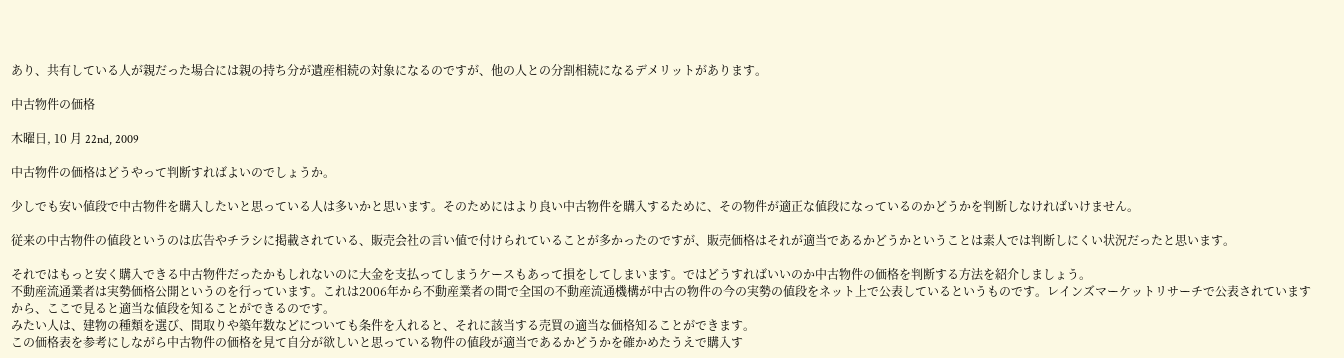あり、共有している人が親だった場合には親の持ち分が遺産相続の対象になるのですが、他の人との分割相続になるデメリットがあります。

中古物件の価格

木曜日, 10 月 22nd, 2009

中古物件の価格はどうやって判断すればよいのでしょうか。

少しでも安い値段で中古物件を購入したいと思っている人は多いかと思います。そのためにはより良い中古物件を購入するために、その物件が適正な値段になっているのかどうかを判断しなければいけません。

従来の中古物件の値段というのは広告やチラシに掲載されている、販売会社の言い値で付けられていることが多かったのですが、販売価格はそれが適当であるかどうかということは素人では判断しにくい状況だったと思います。

それではもっと安く購入できる中古物件だったかもしれないのに大金を支払ってしまうケースもあって損をしてしまいます。ではどうすればいいのか中古物件の価格を判断する方法を紹介しましょう。
不動産流通業者は実勢価格公開というのを行っています。これは2006年から不動産業者の間で全国の不動産流通機構が中古の物件の今の実勢の値段をネット上で公表しているというものです。レインズマーケットリサーチで公表されていますから、ここで見ると適当な値段を知ることができるのです。
みたい人は、建物の種類を選び、間取りや築年数などについても条件を入れると、それに該当する売買の適当な価格知ることができます。
この価格表を参考にしながら中古物件の価格を見て自分が欲しいと思っている物件の値段が適当であるかどうかを確かめたうえで購入す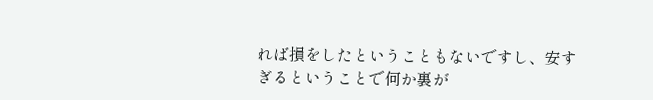れば損をしたということもないですし、安すぎるということで何か裏が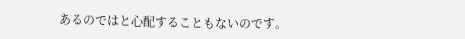あるのではと心配することもないのです。